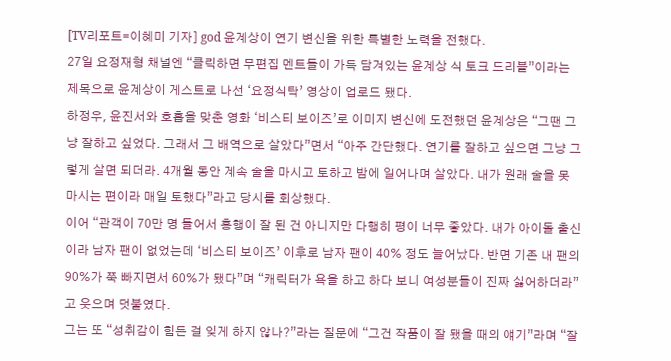[TV리포트=이혜미 기자] god 윤계상이 연기 변신을 위한 특별한 노력을 전했다.
27일 요정재형 채널엔 “클릭하면 무편집 멘트들이 가득 담겨있는 윤계상 식 토크 드리블”이라는 제목으로 윤계상이 게스트로 나선 ‘요정식탁’ 영상이 업로드 됐다.
하정우, 윤진서와 호흡을 맞춘 영화 ‘비스티 보이즈’로 이미지 변신에 도전했던 윤계상은 “그땐 그냥 잘하고 싶었다. 그래서 그 배역으로 살았다”면서 “아주 간단했다. 연기를 잘하고 싶으면 그냥 그렇게 살면 되더라. 4개월 동안 계속 술을 마시고 토하고 밤에 일어나며 살았다. 내가 원래 술을 못 마시는 편이라 매일 토했다”라고 당시를 회상했다.
이어 “관객이 70만 명 들어서 흥행이 잘 된 건 아니지만 다행히 평이 너무 좋았다. 내가 아이돌 출신이라 남자 팬이 없었는데 ‘비스티 보이즈’ 이후로 남자 팬이 40% 정도 늘어났다. 반면 기존 내 팬의 90%가 쭉 빠지면서 60%가 됐다”며 “캐릭터가 욕을 하고 하다 보니 여성분들이 진짜 싫어하더라”고 웃으며 덧붙였다.
그는 또 “성취감이 힘든 걸 잊게 하지 않나?”라는 질문에 “그건 작품이 잘 됐을 때의 얘기”라며 “잘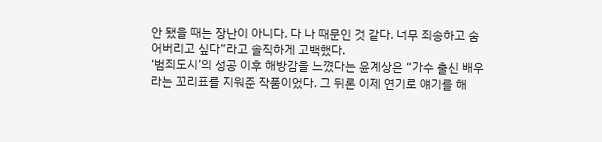안 됐을 때는 장난이 아니다. 다 나 때문인 것 같다. 너무 죄송하고 숨어버리고 싶다”라고 솔직하게 고백했다.
‘범죄도시’의 성공 이후 해방감을 느꼈다는 윤계상은 “가수 출신 배우라는 꼬리표를 지워준 작품이었다. 그 뒤론 이제 연기로 얘기를 해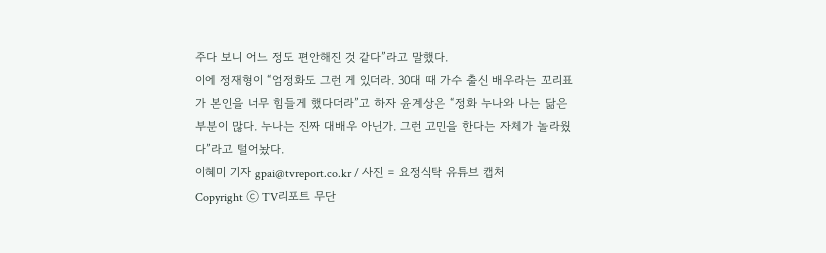주다 보니 어느 정도 편안해진 것 같다”라고 말했다.
이에 정재형이 “엄정화도 그런 게 있더라. 30대 때 가수 출신 배우라는 꼬리표가 본인을 너무 힘들게 했다더라”고 하자 윤계상은 “정화 누나와 나는 닮은 부분이 많다. 누나는 진짜 대배우 아닌가. 그런 고민을 한다는 자체가 놀라웠다”라고 털어놨다.
이혜미 기자 gpai@tvreport.co.kr / 사진 = 요정식탁 유튜브 캡처
Copyright ⓒ TV리포트 무단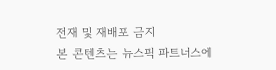전재 및 재배포 금지
본 콘텐츠는 뉴스픽 파트너스에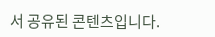서 공유된 콘텐츠입니다.